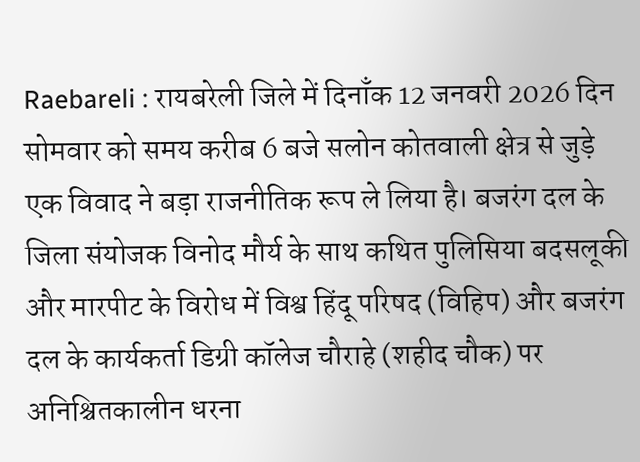Raebareli : रायबरेली जिले में दिनाँक 12 जनवरी 2026 दिन सोमवार को समय करीब 6 बजे सलोन कोतवाली क्षेत्र से जुड़े एक विवाद ने बड़ा राजनीतिक रूप ले लिया है। बजरंग दल के जिला संयोजक विनोद मौर्य के साथ कथित पुलिसिया बदसलूकी और मारपीट के विरोध में विश्व हिंदू परिषद (विहिप) और बजरंग दल के कार्यकर्ता डिग्री कॉलेज चौराहे (शहीद चौक) पर अनिश्चितकालीन धरना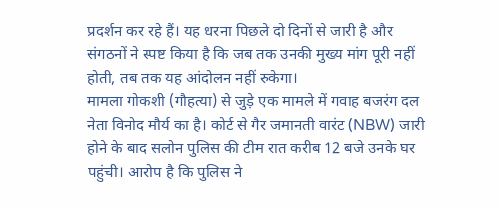प्रदर्शन कर रहे हैं। यह धरना पिछले दो दिनों से जारी है और संगठनों ने स्पष्ट किया है कि जब तक उनकी मुख्य मांग पूरी नहीं होती, तब तक यह आंदोलन नहीं रुकेगा।
मामला गोकशी (गौहत्या) से जुड़े एक मामले में गवाह बजरंग दल नेता विनोद मौर्य का है। कोर्ट से गैर जमानती वारंट (NBW) जारी होने के बाद सलोन पुलिस की टीम रात करीब 12 बजे उनके घर पहुंची। आरोप है कि पुलिस ने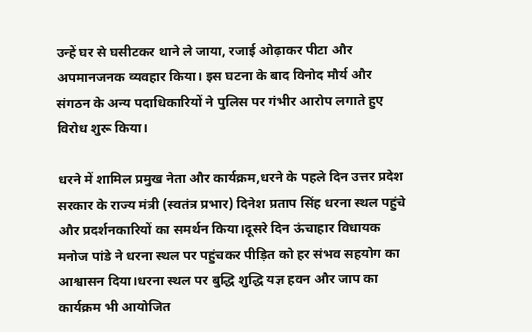उन्हें घर से घसीटकर थाने ले जाया, रजाई ओढ़ाकर पीटा और अपमानजनक व्यवहार किया। इस घटना के बाद विनोद मौर्य और संगठन के अन्य पदाधिकारियों ने पुलिस पर गंभीर आरोप लगाते हुए विरोध शुरू किया।

धरने में शामिल प्रमुख नेता और कार्यक्रम,धरने के पहले दिन उत्तर प्रदेश सरकार के राज्य मंत्री (स्वतंत्र प्रभार) दिनेश प्रताप सिंह धरना स्थल पहुंचे और प्रदर्शनकारियों का समर्थन किया।दूसरे दिन ऊंचाहार विधायक मनोज पांडे ने धरना स्थल पर पहुंचकर पीड़ित को हर संभव सहयोग का आश्वासन दिया।धरना स्थल पर बुद्धि शुद्धि यज्ञ हवन और जाप का कार्यक्रम भी आयोजित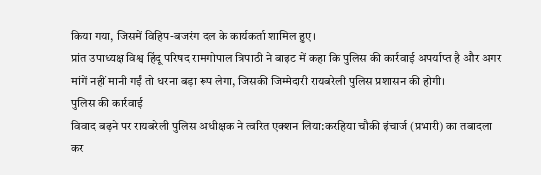किया गया, जिसमें विहिप-बजरंग दल के कार्यकर्ता शामिल हुए।
प्रांत उपाध्यक्ष विश्व हिंदू परिषद रामगोपाल त्रिपाठी ने बाइट में कहा कि पुलिस की कार्रवाई अपर्याप्त है और अगर मांगें नहीं मानी गईं तो धरना बड़ा रूप लेगा, जिसकी जिम्मेदारी रायबरेली पुलिस प्रशासन की होगी।
पुलिस की कार्रवाई
विवाद बढ़ने पर रायबरेली पुलिस अधीक्षक ने त्वरित एक्शन लिया:करहिया चौकी इंचार्ज (प्रभारी) का तबादला कर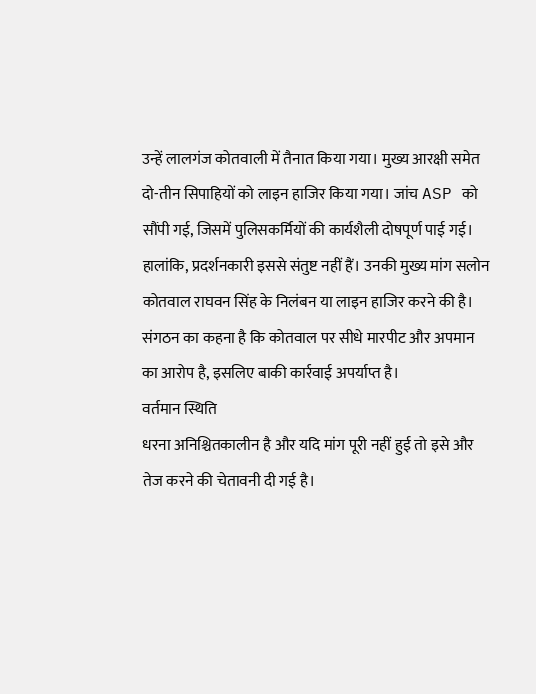उन्हें लालगंज कोतवाली में तैनात किया गया। मुख्य आरक्षी समेत दो-तीन सिपाहियों को लाइन हाजिर किया गया। जांच ASP को सौंपी गई, जिसमें पुलिसकर्मियों की कार्यशैली दोषपूर्ण पाई गई। हालांकि, प्रदर्शनकारी इससे संतुष्ट नहीं हैं। उनकी मुख्य मांग सलोन कोतवाल राघवन सिंह के निलंबन या लाइन हाजिर करने की है। संगठन का कहना है कि कोतवाल पर सीधे मारपीट और अपमान का आरोप है, इसलिए बाकी कार्रवाई अपर्याप्त है।
वर्तमान स्थिति
धरना अनिश्चितकालीन है और यदि मांग पूरी नहीं हुई तो इसे और तेज करने की चेतावनी दी गई है।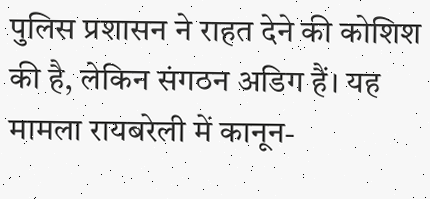पुलिस प्रशासन ने राहत देने की कोशिश की है, लेकिन संगठन अडिग हैं। यह मामला रायबरेली में कानून-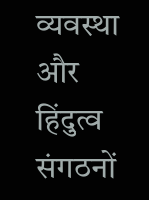व्यवस्था और हिंदुत्व संगठनों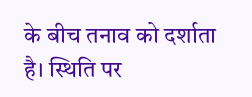के बीच तनाव को दर्शाता है। स्थिति पर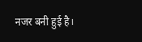नजर बनी हुई है।